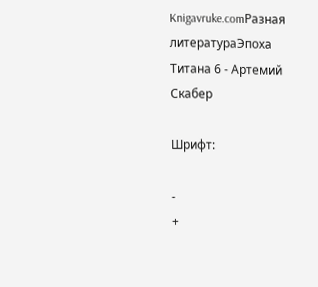Knigavruke.comРазная литератураЭпоха Титана 6 - Артемий Скабер

Шрифт:

-
+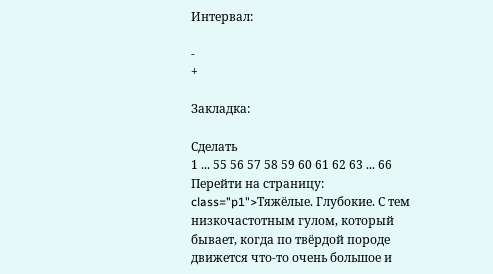Интервал:

-
+

Закладка:

Сделать
1 ... 55 56 57 58 59 60 61 62 63 ... 66
Перейти на страницу:
class="p1">Тяжёлые. Глубокие. С тем низкочастотным гулом, который бывает, когда по твёрдой породе движется что-то очень большое и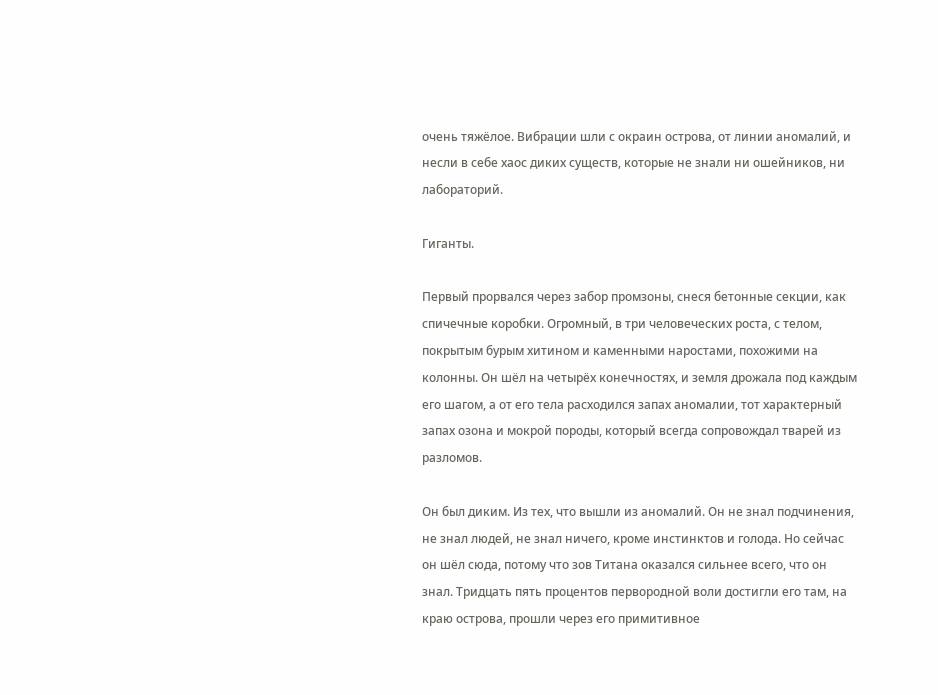очень тяжёлое. Вибрации шли с окраин острова, от линии аномалий, и несли в себе хаос диких существ, которые не знали ни ошейников, ни лабораторий.

Гиганты.

Первый прорвался через забор промзоны, снеся бетонные секции, как спичечные коробки. Огромный, в три человеческих роста, с телом, покрытым бурым хитином и каменными наростами, похожими на колонны. Он шёл на четырёх конечностях, и земля дрожала под каждым его шагом, а от его тела расходился запах аномалии, тот характерный запах озона и мокрой породы, который всегда сопровождал тварей из разломов.

Он был диким. Из тех, что вышли из аномалий. Он не знал подчинения, не знал людей, не знал ничего, кроме инстинктов и голода. Но сейчас он шёл сюда, потому что зов Титана оказался сильнее всего, что он знал. Тридцать пять процентов первородной воли достигли его там, на краю острова, прошли через его примитивное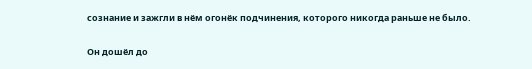сознание и зажгли в нём огонёк подчинения, которого никогда раньше не было.

Он дошёл до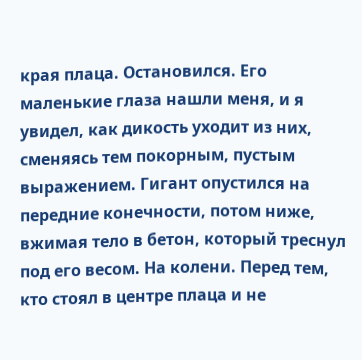края плаца. Остановился. Его маленькие глаза нашли меня, и я увидел, как дикость уходит из них, сменяясь тем покорным, пустым выражением. Гигант опустился на передние конечности, потом ниже, вжимая тело в бетон, который треснул под его весом. На колени. Перед тем, кто стоял в центре плаца и не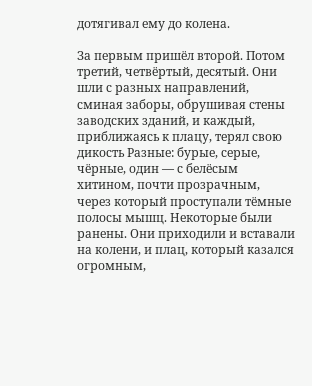дотягивал ему до колена.

За первым пришёл второй. Потом третий, четвёртый, десятый. Они шли с разных направлений, сминая заборы, обрушивая стены заводских зданий, и каждый, приближаясь к плацу, терял свою дикость Разные: бурые, серые, чёрные, один — с белёсым хитином, почти прозрачным, через который проступали тёмные полосы мышц. Некоторые были ранены. Они приходили и вставали на колени, и плац, который казался огромным,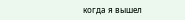когда я вышел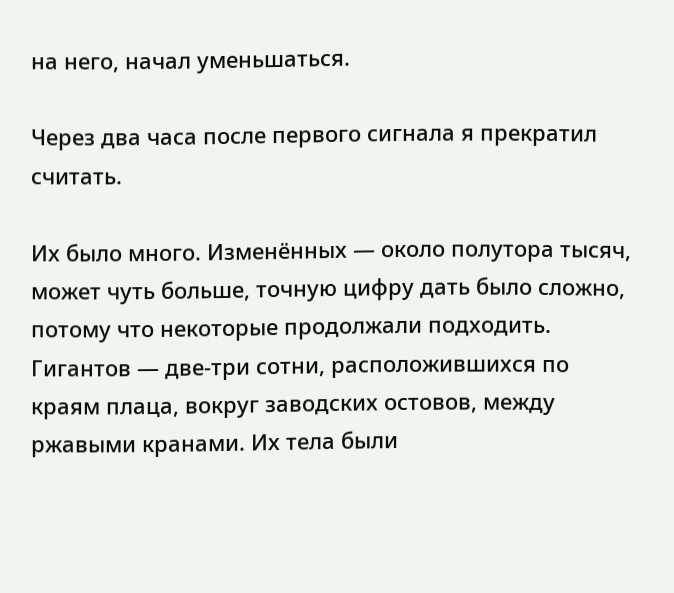на него, начал уменьшаться.

Через два часа после первого сигнала я прекратил считать.

Их было много. Изменённых — около полутора тысяч, может чуть больше, точную цифру дать было сложно, потому что некоторые продолжали подходить. Гигантов — две-три сотни, расположившихся по краям плаца, вокруг заводских остовов, между ржавыми кранами. Их тела были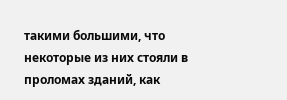такими большими, что некоторые из них стояли в проломах зданий, как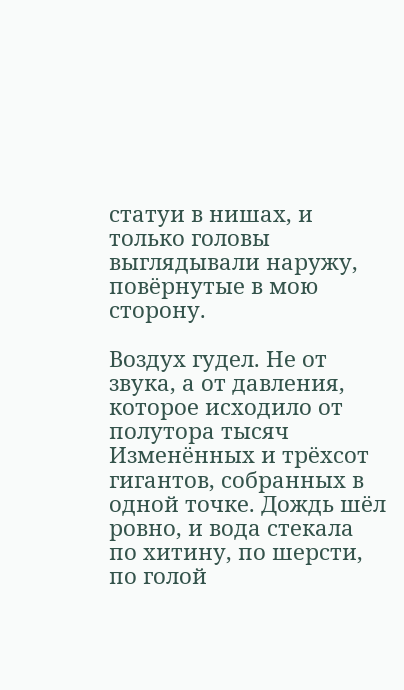статуи в нишах, и только головы выглядывали наружу, повёрнутые в мою сторону.

Воздух гудел. Не от звука, а от давления, которое исходило от полутора тысяч Изменённых и трёхсот гигантов, собранных в одной точке. Дождь шёл ровно, и вода стекала по хитину, по шерсти, по голой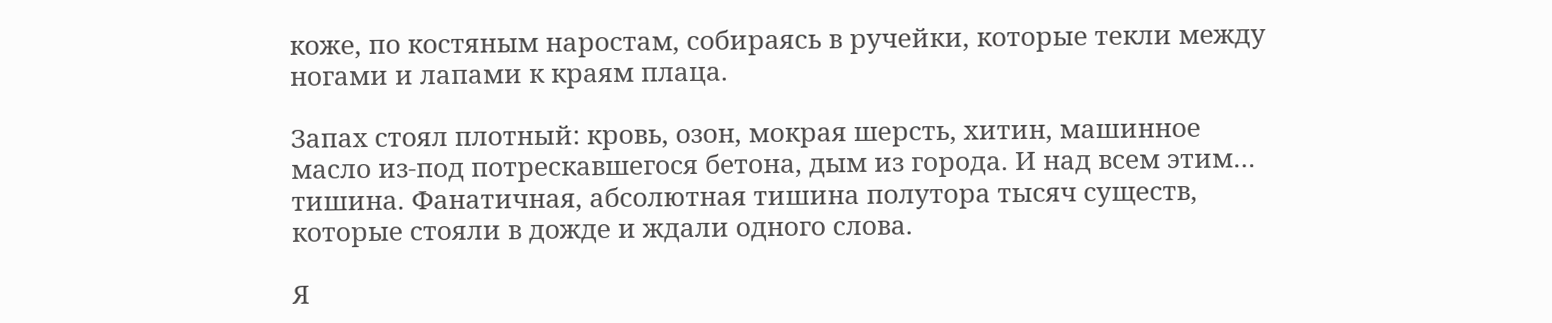коже, по костяным наростам, собираясь в ручейки, которые текли между ногами и лапами к краям плаца.

Запах стоял плотный: кровь, озон, мокрая шерсть, хитин, машинное масло из-под потрескавшегося бетона, дым из города. И над всем этим… тишина. Фанатичная, абсолютная тишина полутора тысяч существ, которые стояли в дожде и ждали одного слова.

Я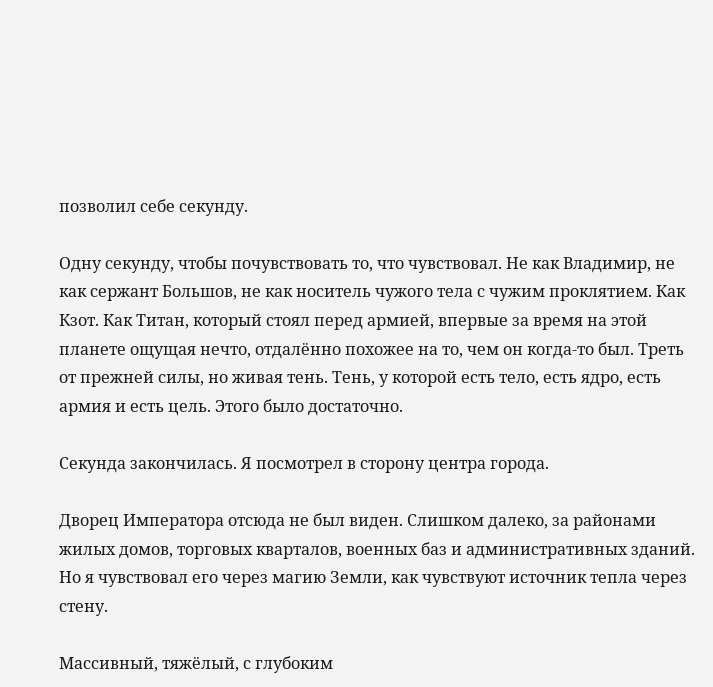позволил себе секунду.

Одну секунду, чтобы почувствовать то, что чувствовал. Не как Владимир, не как сержант Большов, не как носитель чужого тела с чужим проклятием. Как Кзот. Как Титан, который стоял перед армией, впервые за время на этой планете ощущая нечто, отдалённо похожее на то, чем он когда-то был. Треть от прежней силы, но живая тень. Тень, у которой есть тело, есть ядро, есть армия и есть цель. Этого было достаточно.

Секунда закончилась. Я посмотрел в сторону центра города.

Дворец Императора отсюда не был виден. Слишком далеко, за районами жилых домов, торговых кварталов, военных баз и административных зданий. Но я чувствовал его через магию Земли, как чувствуют источник тепла через стену.

Массивный, тяжёлый, с глубоким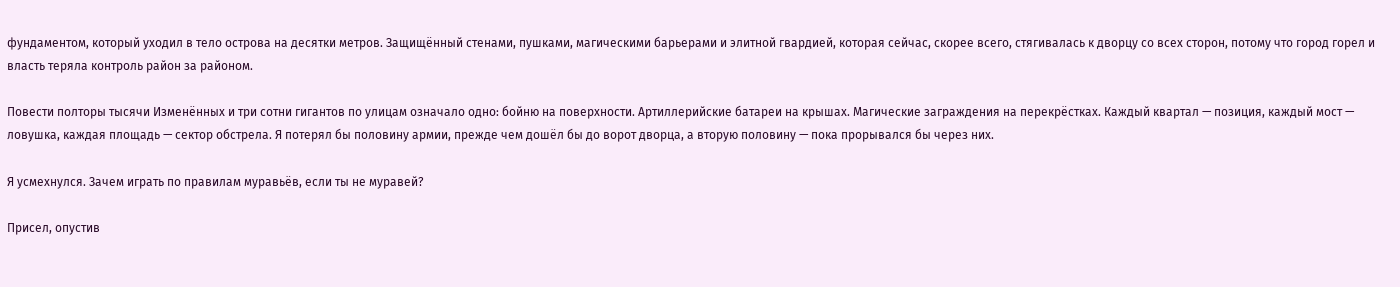фундаментом, который уходил в тело острова на десятки метров. Защищённый стенами, пушками, магическими барьерами и элитной гвардией, которая сейчас, скорее всего, стягивалась к дворцу со всех сторон, потому что город горел и власть теряла контроль район за районом.

Повести полторы тысячи Изменённых и три сотни гигантов по улицам означало одно: бойню на поверхности. Артиллерийские батареи на крышах. Магические заграждения на перекрёстках. Каждый квартал — позиция, каждый мост — ловушка, каждая площадь — сектор обстрела. Я потерял бы половину армии, прежде чем дошёл бы до ворот дворца, а вторую половину — пока прорывался бы через них.

Я усмехнулся. Зачем играть по правилам муравьёв, если ты не муравей?

Присел, опустив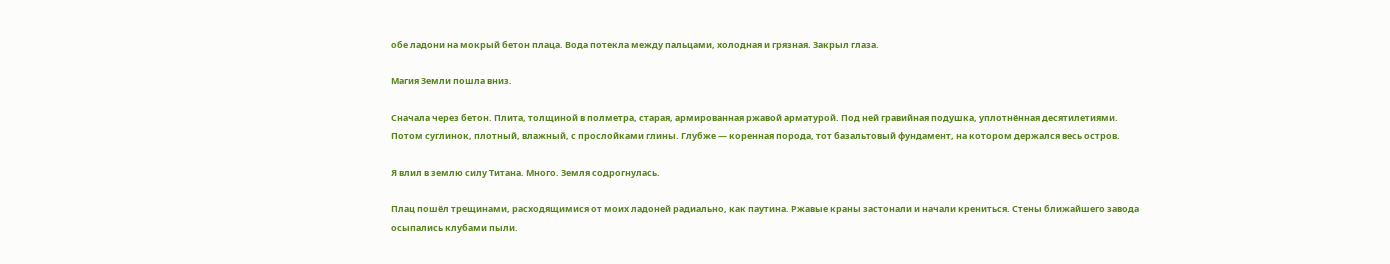обе ладони на мокрый бетон плаца. Вода потекла между пальцами, холодная и грязная. Закрыл глаза.

Магия Земли пошла вниз.

Сначала через бетон. Плита, толщиной в полметра, старая, армированная ржавой арматурой. Под ней гравийная подушка, уплотнённая десятилетиями. Потом суглинок, плотный, влажный, с прослойками глины. Глубже — коренная порода, тот базальтовый фундамент, на котором держался весь остров.

Я влил в землю силу Титана. Много. Земля содрогнулась.

Плац пошёл трещинами, расходящимися от моих ладоней радиально, как паутина. Ржавые краны застонали и начали крениться. Стены ближайшего завода осыпались клубами пыли.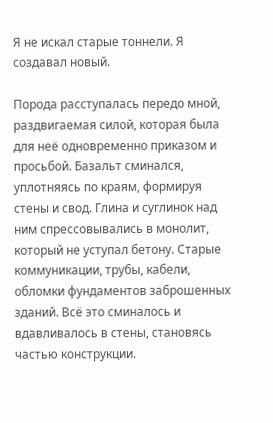Я не искал старые тоннели. Я создавал новый.

Порода расступалась передо мной, раздвигаемая силой, которая была для неё одновременно приказом и просьбой. Базальт сминался, уплотняясь по краям, формируя стены и свод. Глина и суглинок над ним спрессовывались в монолит, который не уступал бетону. Старые коммуникации, трубы, кабели, обломки фундаментов заброшенных зданий. Всё это сминалось и вдавливалось в стены, становясь частью конструкции.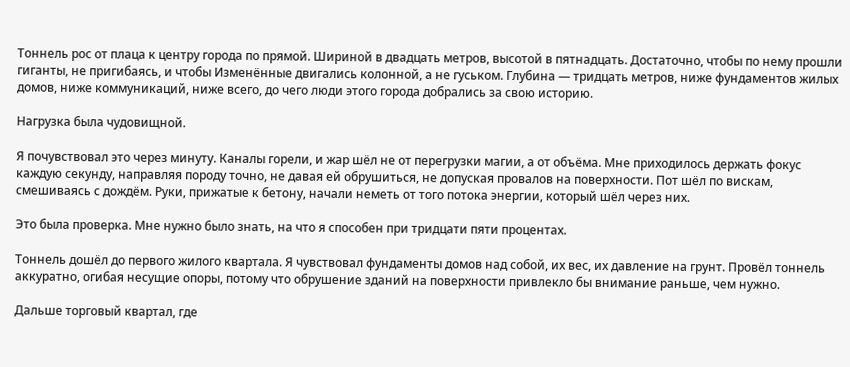Тоннель рос от плаца к центру города по прямой. Шириной в двадцать метров, высотой в пятнадцать. Достаточно, чтобы по нему прошли гиганты, не пригибаясь, и чтобы Изменённые двигались колонной, а не гуськом. Глубина — тридцать метров, ниже фундаментов жилых домов, ниже коммуникаций, ниже всего, до чего люди этого города добрались за свою историю.

Нагрузка была чудовищной.

Я почувствовал это через минуту. Каналы горели, и жар шёл не от перегрузки магии, а от объёма. Мне приходилось держать фокус каждую секунду, направляя породу точно, не давая ей обрушиться, не допуская провалов на поверхности. Пот шёл по вискам, смешиваясь с дождём. Руки, прижатые к бетону, начали неметь от того потока энергии, который шёл через них.

Это была проверка. Мне нужно было знать, на что я способен при тридцати пяти процентах.

Тоннель дошёл до первого жилого квартала. Я чувствовал фундаменты домов над собой, их вес, их давление на грунт. Провёл тоннель аккуратно, огибая несущие опоры, потому что обрушение зданий на поверхности привлекло бы внимание раньше, чем нужно.

Дальше торговый квартал, где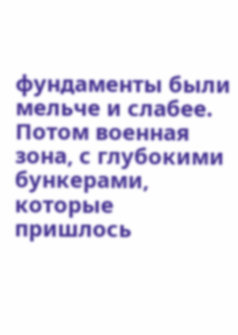фундаменты были мельче и слабее. Потом военная зона, с глубокими бункерами, которые пришлось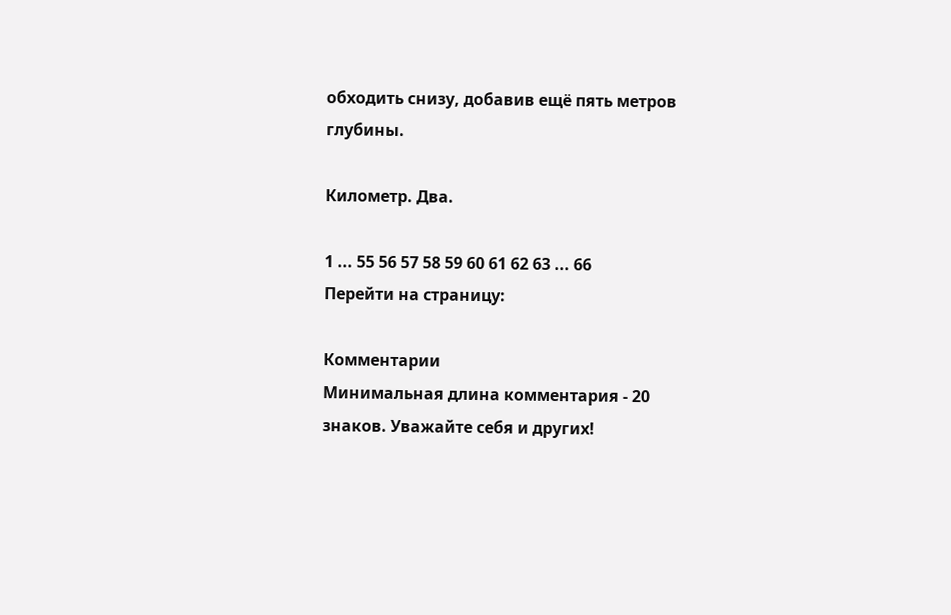обходить снизу, добавив ещё пять метров глубины.

Километр. Два.

1 ... 55 56 57 58 59 60 61 62 63 ... 66
Перейти на страницу:

Комментарии
Минимальная длина комментария - 20 знаков. Уважайте себя и других!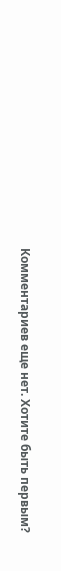Комментариев еще нет. Хотите быть первым?